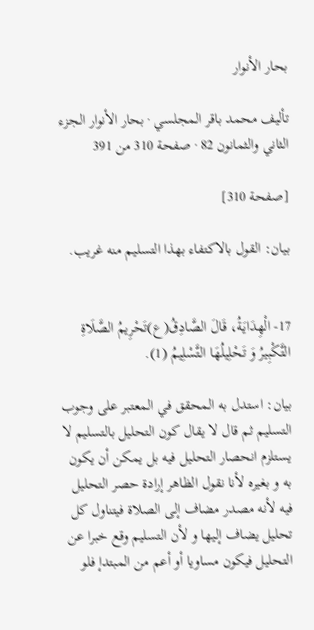بحار الأنوار

تأليف محمد باقر المجلسي · بحار الأنوار الجزء الثاني والثمانون 82 · صفحة 310 من 391

[صفحة 310]

بيان: القول بالاكتفاء بهذا التسليم منه غريب.


17- الْهِدَايَةُ، قَالَ الصَّادِقُ(ع)تَحْرِيمُ الصَّلَاةِ التَّكْبِيرُ وَ تَحْلِيلُهَا التَّسْلِيمُ (1).

بيان: استدل به المحقق في المعتبر على وجوب التسليم ثم قال لا يقال كون التحليل بالتسليم لا يستلزم انحصار التحليل فيه بل يمكن أن يكون به و بغيره لأنا نقول الظاهر إرادة حصر التحليل فيه لأنه مصدر مضاف إلى الصلاة فيتناول كل تحليل يضاف إليها و لأن التسليم وقع خبرا عن التحليل فيكون مساويا أو أعم من المبتدإ فلو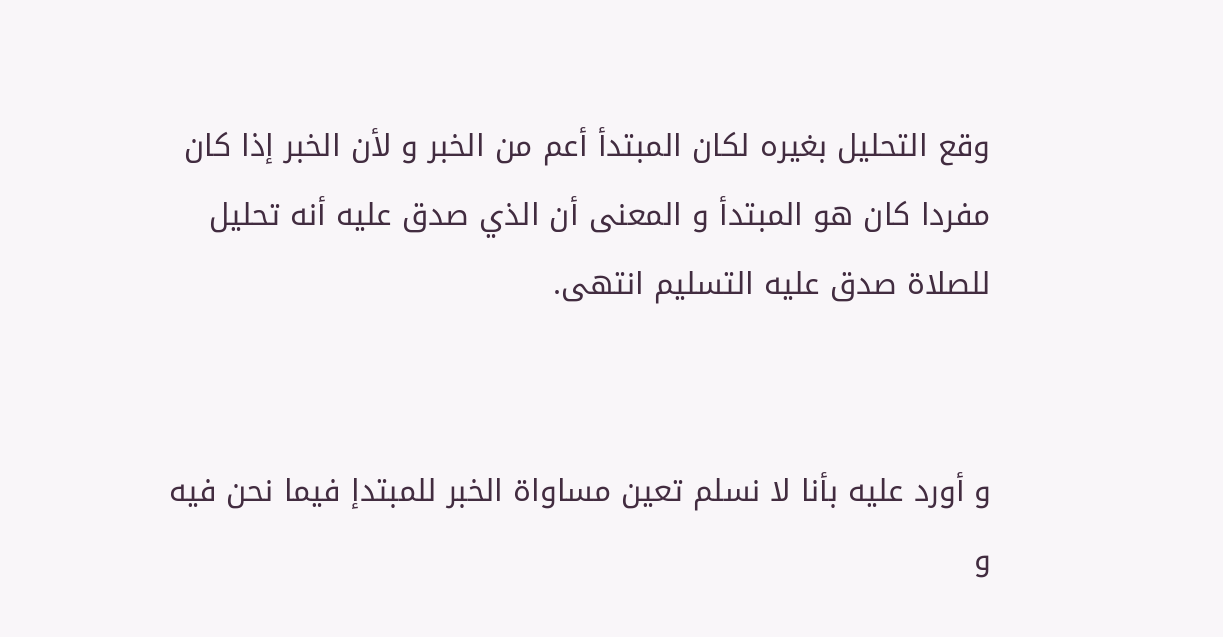وقع التحليل بغيره لكان المبتدأ أعم من الخبر و لأن الخبر إذا كان مفردا كان هو المبتدأ و المعنى أن الذي صدق عليه أنه تحليل للصلاة صدق عليه التسليم انتهى.


و أورد عليه بأنا لا نسلم تعين مساواة الخبر للمبتدإ فيما نحن فيه و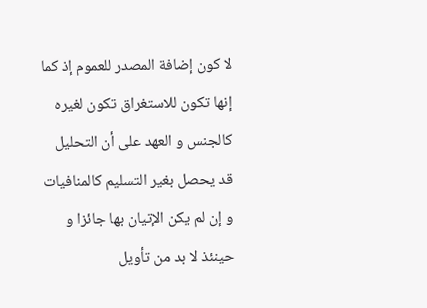لا كون إضافة المصدر للعموم إذ كما إنها تكون للاستغراق تكون لغيره كالجنس و العهد على أن التحليل قد يحصل بغير التسليم كالمنافيات و إن لم يكن الإتيان بها جائزا و حينئذ لا بد من تأويل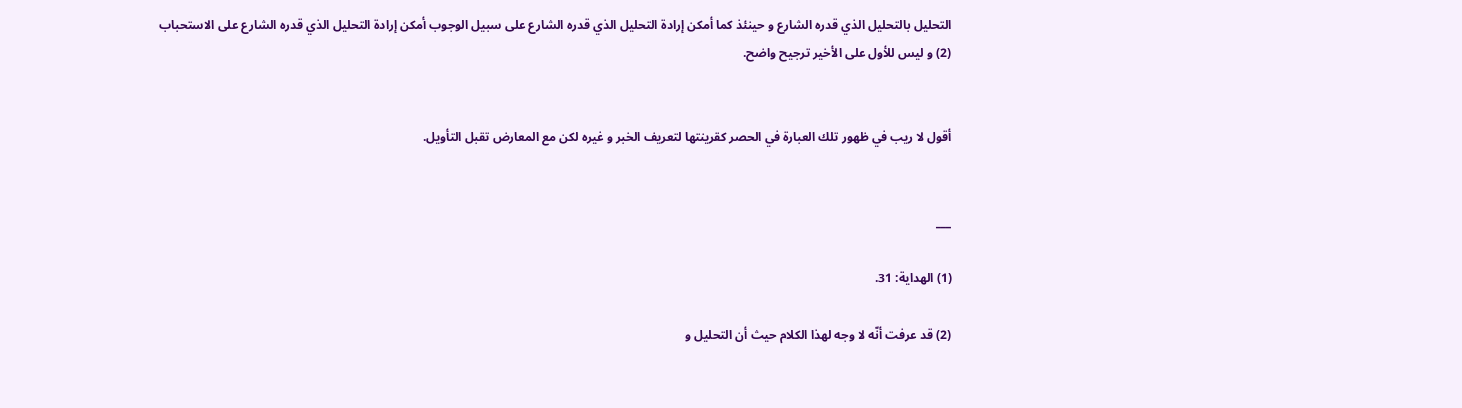التحليل بالتحليل الذي قدره الشارع و حينئذ كما أمكن إرادة التحليل الذي قدره الشارع على سبيل الوجوب أمكن إرادة التحليل الذي قدره الشارع على الاستحباب (2) و ليس للأول على الأخير ترجيح واضح.


أقول لا ريب في ظهور تلك العبارة في الحصر كقرينتها لتعريف الخبر و غيره لكن مع المعارض تقبل التأويل.


___

(1) الهداية: 31.

(2) قد عرفت أنّه لا وجه لهذا الكلام حيث أن التحليل و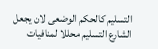التسليم كالحكم الوضعى لان يجعل الشارع التسليم محللا لمنافيات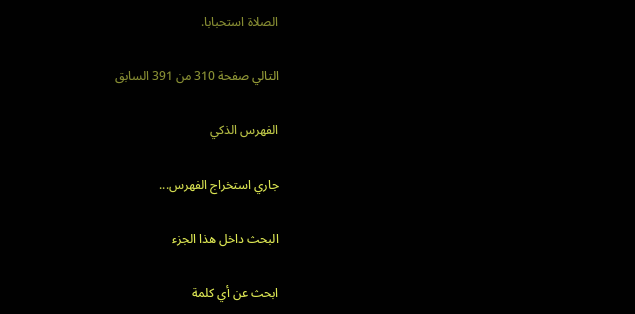الصلاة استحبابا.

التالي صفحة 310 من 391 السابق

الفهرس الذكي

جاري استخراج الفهرس...

البحث داخل هذا الجزء

ابحث عن أي كلمة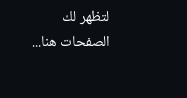لتظهر لك الصفحات هنا...